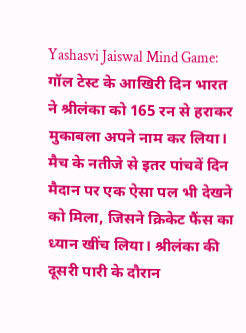Yashasvi Jaiswal Mind Game: गॉल टेस्ट के आखिरी दिन भारत ने श्रीलंका को 165 रन से हराकर मुकाबला अपने नाम कर लिया। मैच के नतीजे से इतर पांचवें दिन मैदान पर एक ऐसा पल भी देखने को मिला, जिसने क्रिकेट फैंस का ध्यान खींच लिया। श्रीलंका की दूसरी पारी के दौरान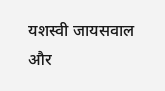यशस्वी जायसवाल और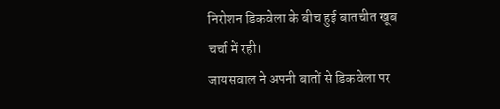निरोशन डिकवेला के बीच हुई बातचीत खूब चर्चा में रही।
जायसवाल ने अपनी बातों से डिकवेला पर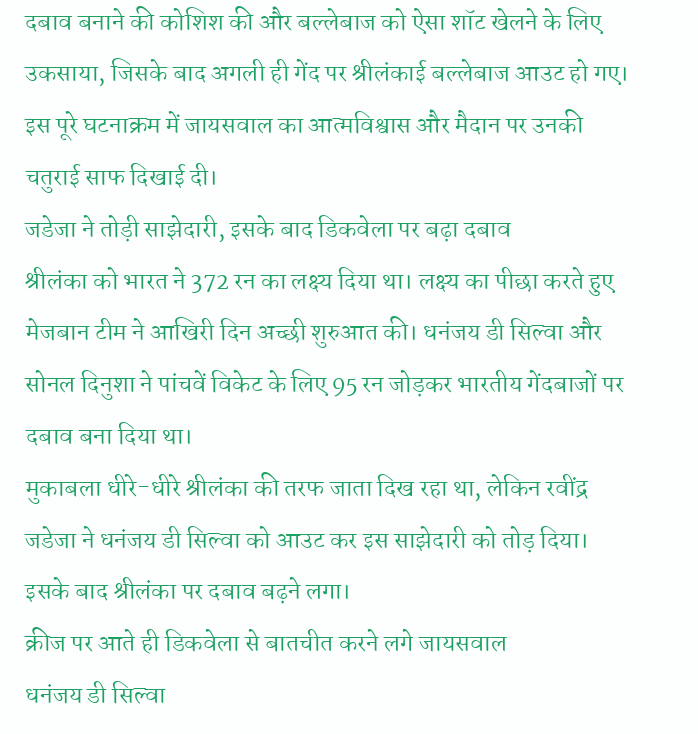दबाव बनाने की कोशिश की और बल्लेबाज को ऐसा शॉट खेलने के लिए उकसाया, जिसके बाद अगली ही गेंद पर श्रीलंकाई बल्लेबाज आउट हो गए। इस पूरे घटनाक्रम में जायसवाल का आत्मविश्वास और मैदान पर उनकी चतुराई साफ दिखाई दी।
जडेजा ने तोड़ी साझेदारी, इसके बाद डिकवेला पर बढ़ा दबाव
श्रीलंका को भारत ने 372 रन का लक्ष्य दिया था। लक्ष्य का पीछा करते हुए मेजबान टीम ने आखिरी दिन अच्छी शुरुआत की। धनंजय डी सिल्वा और सोनल दिनुशा ने पांचवें विकेट के लिए 95 रन जोड़कर भारतीय गेंदबाजों पर दबाव बना दिया था।
मुकाबला धीरे-धीरे श्रीलंका की तरफ जाता दिख रहा था, लेकिन रवींद्र जडेजा ने धनंजय डी सिल्वा को आउट कर इस साझेदारी को तोड़ दिया। इसके बाद श्रीलंका पर दबाव बढ़ने लगा।
क्रीज पर आते ही डिकवेला से बातचीत करने लगे जायसवाल
धनंजय डी सिल्वा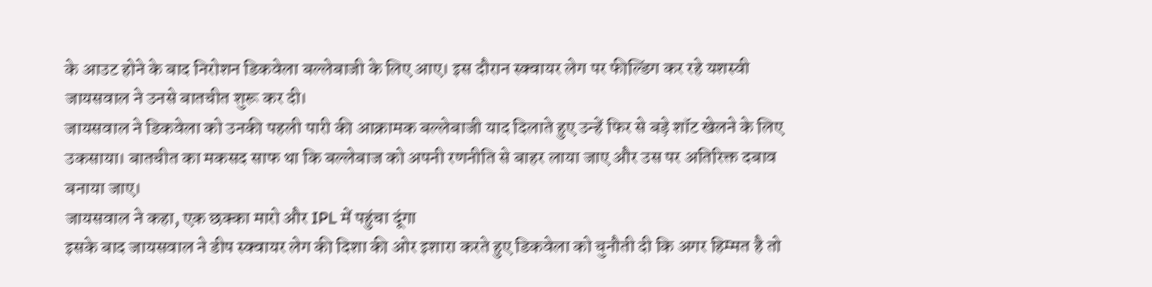के आउट होने के बाद निरोशन डिकवेला बल्लेबाजी के लिए आए। इस दौरान स्क्वायर लेग पर फील्डिंग कर रहे यशस्वी जायसवाल ने उनसे बातचीत शुरू कर दी।
जायसवाल ने डिकवेला को उनकी पहली पारी की आक्रामक बल्लेबाजी याद दिलाते हुए उन्हें फिर से बड़े शॉट खेलने के लिए उकसाया। बातचीत का मकसद साफ था कि बल्लेबाज को अपनी रणनीति से बाहर लाया जाए और उस पर अतिरिक्त दबाव बनाया जाए।
जायसवाल ने कहा, एक छक्का मारो और IPL में पहुंचा दूंगा
इसके बाद जायसवाल ने डीप स्क्वायर लेग की दिशा की ओर इशारा करते हुए डिकवेला को चुनौती दी कि अगर हिम्मत है तो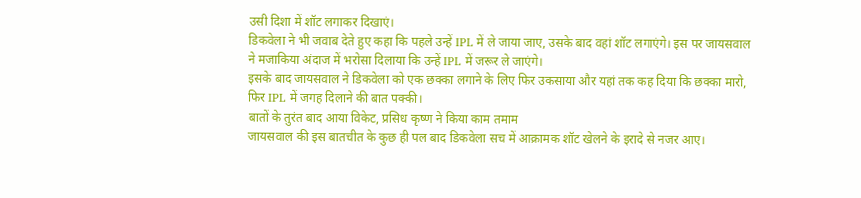उसी दिशा में शॉट लगाकर दिखाएं।
डिकवेला ने भी जवाब देते हुए कहा कि पहले उन्हें IPL में ले जाया जाए, उसके बाद वहां शॉट लगाएंगे। इस पर जायसवाल ने मजाकिया अंदाज में भरोसा दिलाया कि उन्हें IPL में जरूर ले जाएंगे।
इसके बाद जायसवाल ने डिकवेला को एक छक्का लगाने के लिए फिर उकसाया और यहां तक कह दिया कि छक्का मारो, फिर IPL में जगह दिलाने की बात पक्की।
बातों के तुरंत बाद आया विकेट, प्रसिध कृष्ण ने किया काम तमाम
जायसवाल की इस बातचीत के कुछ ही पल बाद डिकवेला सच में आक्रामक शॉट खेलने के इरादे से नजर आए।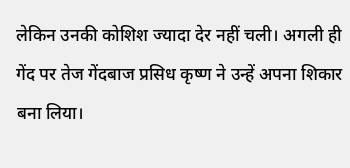लेकिन उनकी कोशिश ज्यादा देर नहीं चली। अगली ही गेंद पर तेज गेंदबाज प्रसिध कृष्ण ने उन्हें अपना शिकार बना लिया।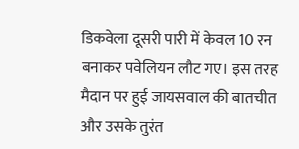डिकवेला दूसरी पारी में केवल 10 रन बनाकर पवेलियन लौट गए। इस तरह मैदान पर हुई जायसवाल की बातचीत और उसके तुरंत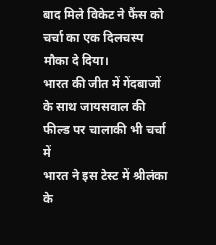बाद मिले विकेट ने फैंस को चर्चा का एक दिलचस्प मौका दे दिया।
भारत की जीत में गेंदबाजों के साथ जायसवाल की फील्ड पर चालाकी भी चर्चा में
भारत ने इस टेस्ट में श्रीलंका के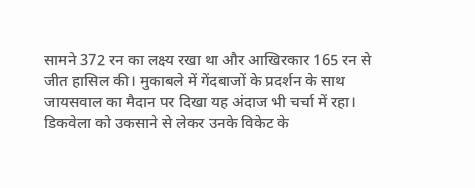सामने 372 रन का लक्ष्य रखा था और आखिरकार 165 रन से जीत हासिल की। मुकाबले में गेंदबाजों के प्रदर्शन के साथ जायसवाल का मैदान पर दिखा यह अंदाज भी चर्चा में रहा।
डिकवेला को उकसाने से लेकर उनके विकेट के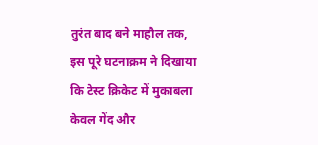तुरंत बाद बने माहौल तक, इस पूरे घटनाक्रम ने दिखाया कि टेस्ट क्रिकेट में मुकाबला केवल गेंद और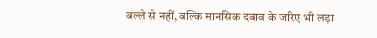बल्ले से नहीं, बल्कि मानसिक दबाव के जरिए भी लड़ा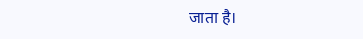जाता है।